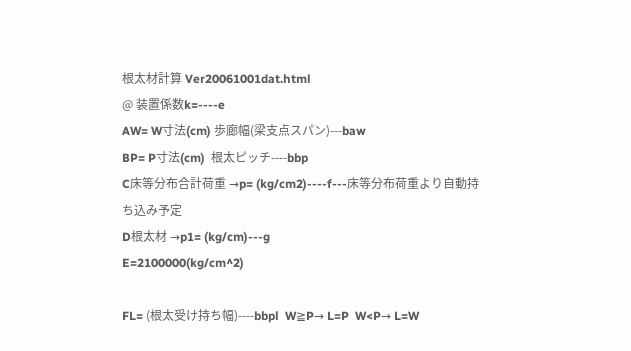根太材計算 Ver20061001dat.html
@ 装置係数k=----e
AW= W寸法(cm) 歩廊幅(梁支点スパン)---baw
BP= P寸法(cm)  根太ピッチ----bbp
C床等分布合計荷重 →p= (kg/cm2)----f---床等分布荷重より自動持ち込み予定
D根太材 →p1= (kg/cm)---g
E=2100000(kg/cm^2)

FL= (根太受け持ち幅)----bbpl  W≧P→ L=P  W<P→ L=W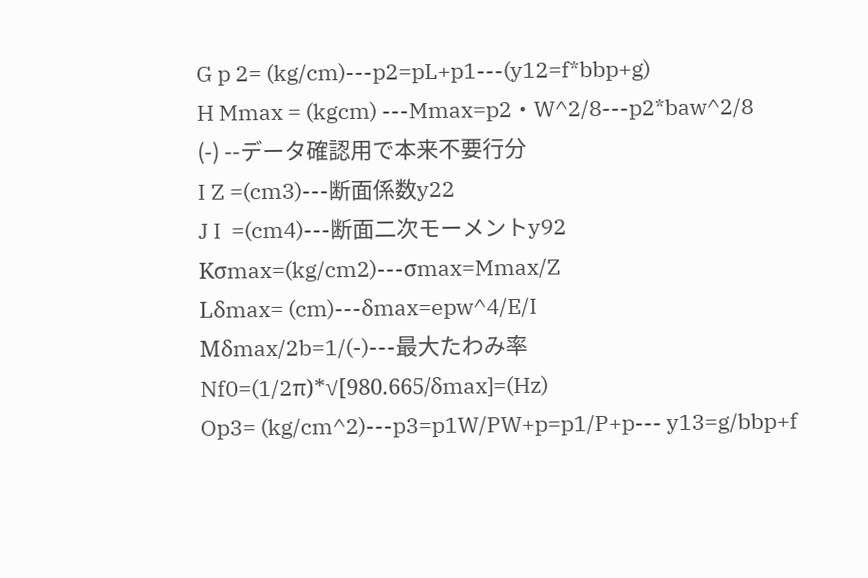G p 2= (kg/cm)---p2=pL+p1---(y12=f*bbp+g)
H Mmax = (kgcm) ---Mmax=p2・W^2/8---p2*baw^2/8
(-) --データ確認用で本来不要行分
I Z =(cm3)---断面係数y22
J I  =(cm4)---断面二次モーメントy92
Kσmax=(kg/cm2)---σmax=Mmax/Z
Lδmax= (cm)---δmax=epw^4/E/I
Mδmax/2b=1/(-)---最大たわみ率
Nf0=(1/2π)*√[980.665/δmax]=(Hz)
Op3= (kg/cm^2)---p3=p1W/PW+p=p1/P+p--- y13=g/bbp+f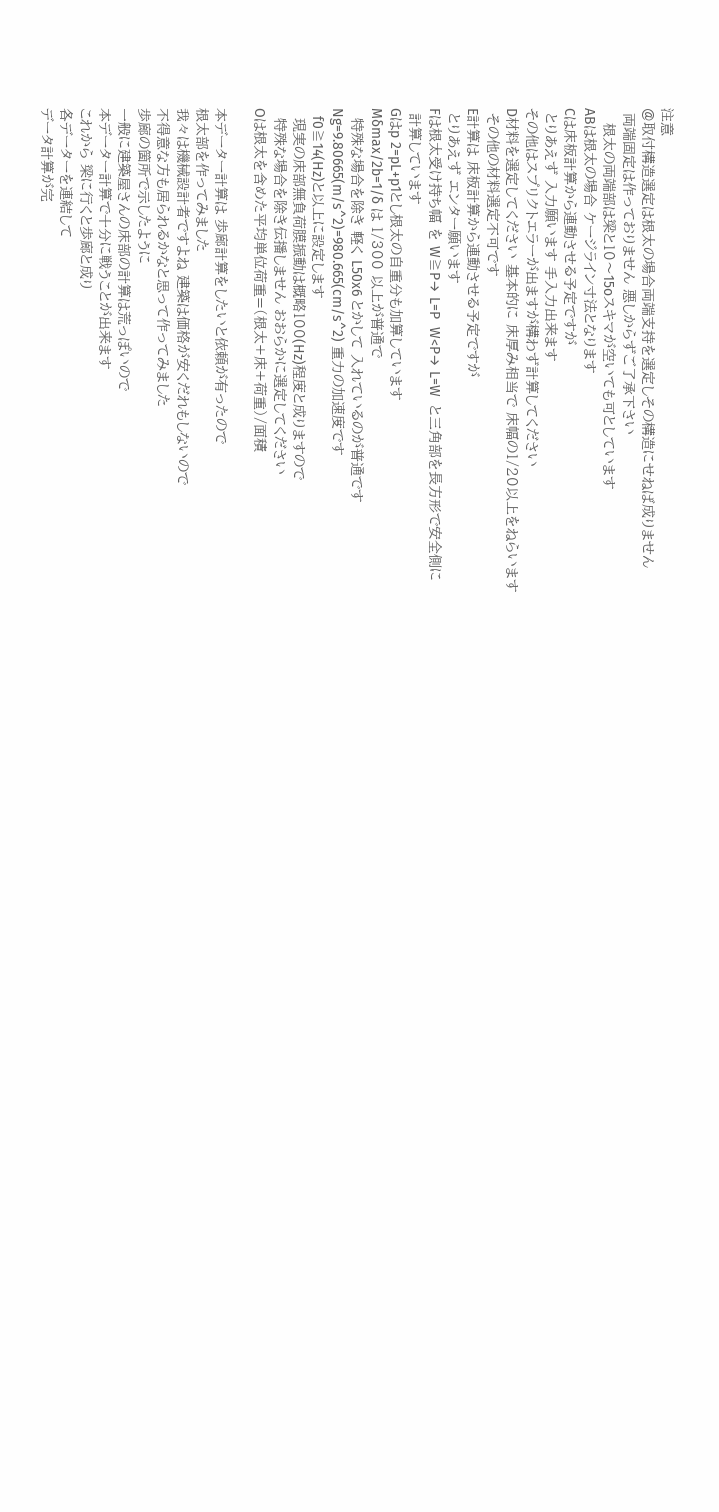注意
@取付構造選定は根太の場合両端支持を選定しその構造にせねば成りません
 両端固定は作っておりません 悪しからずご了承下さい
   根太の両端部は梁と10〜15oスキマが空いても可としています
ABは根太の場合 ケージライン寸法となります
Cは床板計算から連動させる予定ですが
 とりあえず 入力願います 手入力出来ます
その他はスプリクトエラーが出ますが構わず計算してください
D材料を選定してください 基本的に 床厚み相当で 床幅の1/20以上をねらいます
 その他の材料選定不可です
E計算は 床板計算から連動させる予定ですが
 とりあえず エンター願います
Fは根太受け持ち幅 を W≧P→ L=P  W<P→ L=W  と三角部を長方形で安全側に
 計算しています
Gはp 2=pL+p1とし根太の自重分も加算しています
Mδmax/2b=1/δ は 1/300 以上が普通で
  特殊な場合を除き 軽く L50x6 とかして 入れているのが普通です
Ng=9.80665(m/s^2)=980.665(cm/s^2) 重力の加速度です
  f0≧14(Hz)と以上に設定します
  現実の床部無負荷膜振動は概略100(Hz)程度と成りますので
  特殊な場合を除き伝播しません おおらかに選定してください
Oは根太を含めた平均単位荷重=(根太+床+荷重)/面積

本データー計算は 歩廊計算をしたいと依頼が有ったので
根太部を作ってみました
我々は機械設計者ですよね 建築は価格が安くだれもしないので
不得意な方も居られるかなと思って作ってみました
歩廊の箇所で示したように
一般に建築屋さんの床部の計算は荒っぽいので
本データー計算で十分に戦うことが出来ます
これから 梁に行くと歩廊と成り
各データーを連結して
データ計算が完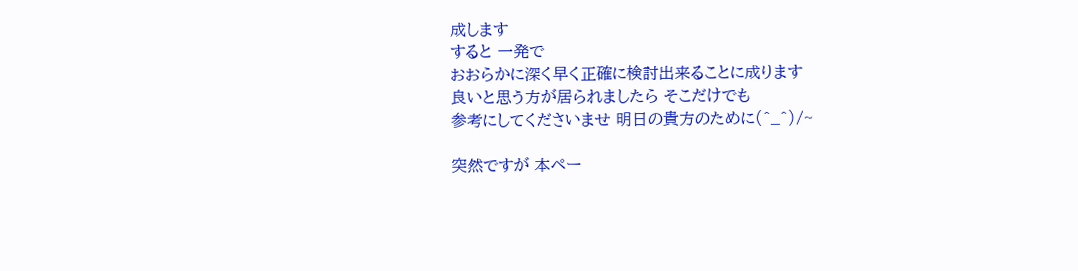成します
すると 一発で
おおらかに深く早く正確に検討出来ることに成ります
良いと思う方が居られましたら そこだけでも
参考にしてくださいませ 明日の貴方のために(^_^)/~

突然ですが 本ペー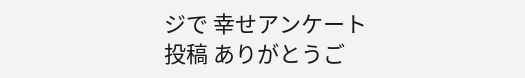ジで 幸せアンケート 投稿 ありがとうご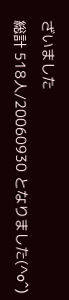ざいました
総計 518人/20060930 となりました(^o^)